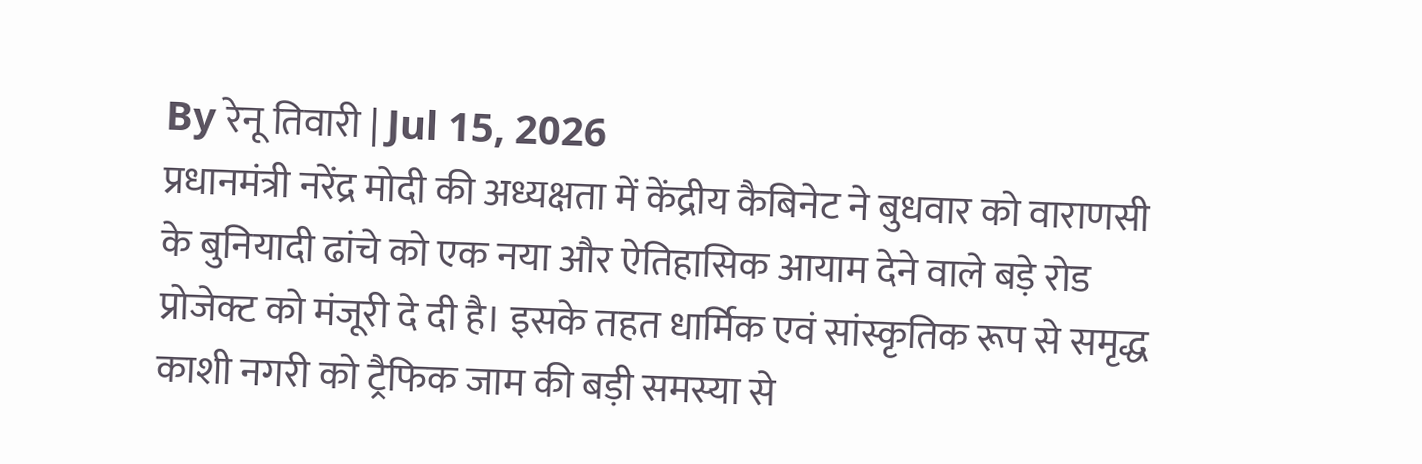By रेनू तिवारी | Jul 15, 2026
प्रधानमंत्री नरेंद्र मोदी की अध्यक्षता में केंद्रीय कैबिनेट ने बुधवार को वाराणसी के बुनियादी ढांचे को एक नया और ऐतिहासिक आयाम देने वाले बड़े रोड प्रोजेक्ट को मंजूरी दे दी है। इसके तहत धार्मिक एवं सांस्कृतिक रूप से समृद्ध काशी नगरी को ट्रैफिक जाम की बड़ी समस्या से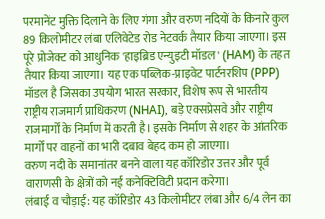परमानेंट मुक्ति दिलाने के लिए गंगा और वरुण नदियों के किनारे कुल 89 किलोमीटर लंबा एलिवेटेड रोड नेटवर्क तैयार किया जाएगा। इस पूरे प्रोजेक्ट को आधुनिक 'हाइब्रिड एन्युइटी मॉडल' (HAM) के तहत तैयार किया जाएगा। यह एक पब्लिक-प्राइवेट पार्टनरशिप (PPP) मॉडल है जिसका उपयोग भारत सरकार, विशेष रूप से भारतीय राष्ट्रीय राजमार्ग प्राधिकरण (NHAI), बड़े एक्सप्रेसवे और राष्ट्रीय राजमार्गों के निर्माण में करती है। इसके निर्माण से शहर के आंतरिक मार्गों पर वाहनों का भारी दबाव बेहद कम हो जाएगा।
वरुण नदी के समानांतर बनने वाला यह कॉरिडोर उत्तर और पूर्व वाराणसी के क्षेत्रों को नई कनेक्टिविटी प्रदान करेगा।
लंबाई व चौड़ाई: यह कॉरिडोर 43 किलोमीटर लंबा और 6/4 लेन का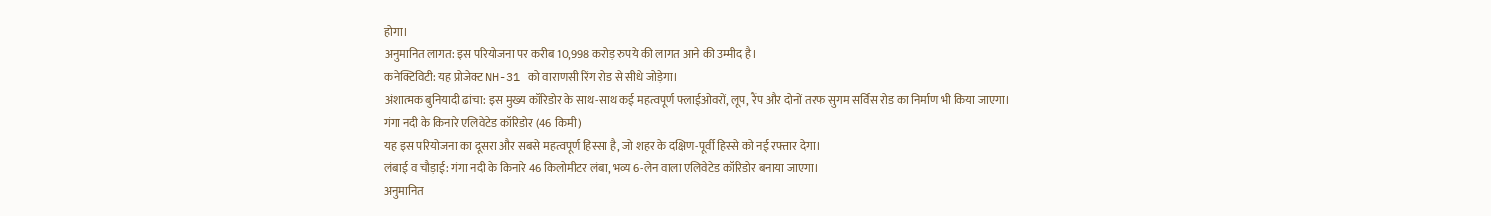होगा।
अनुमानित लागत: इस परियोजना पर करीब 10,998 करोड़ रुपये की लागत आने की उम्मीद है।
कनेक्टिविटी: यह प्रोजेक्ट NH-31 को वाराणसी रिंग रोड से सीधे जोड़ेगा।
अंशात्मक बुनियादी ढांचा: इस मुख्य कॉरिडोर के साथ-साथ कई महत्वपूर्ण फ्लाईओवरों, लूप, रैंप और दोनों तरफ सुगम सर्विस रोड का निर्माण भी किया जाएगा।
गंगा नदी के किनारे एलिवेटेड कॉरिडोर (46 किमी)
यह इस परियोजना का दूसरा और सबसे महत्वपूर्ण हिस्सा है, जो शहर के दक्षिण-पूर्वी हिस्से को नई रफ्तार देगा।
लंबाई व चौड़ाई: गंगा नदी के किनारे 46 किलोमीटर लंबा, भव्य 6-लेन वाला एलिवेटेड कॉरिडोर बनाया जाएगा।
अनुमानित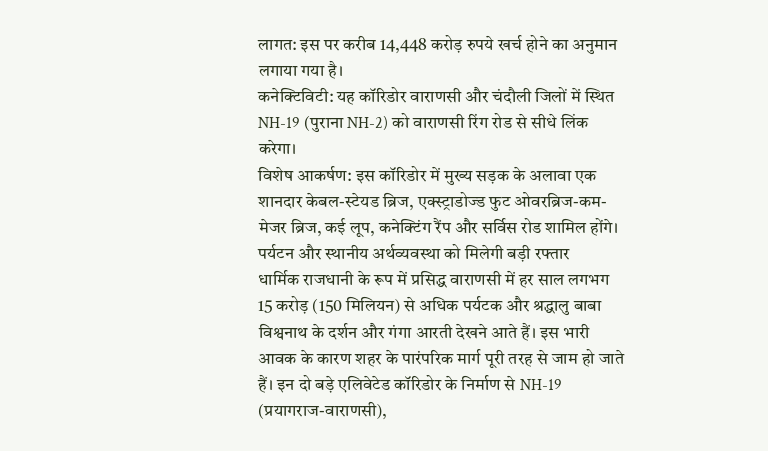लागत: इस पर करीब 14,448 करोड़ रुपये खर्च होने का अनुमान लगाया गया है।
कनेक्टिविटी: यह कॉरिडोर वाराणसी और चंदौली जिलों में स्थित NH-19 (पुराना NH-2) को वाराणसी रिंग रोड से सीधे लिंक करेगा।
विशेष आकर्षण: इस कॉरिडोर में मुख्य सड़क के अलावा एक शानदार केबल-स्टेयड ब्रिज, एक्स्ट्राडोज्ड फुट ओवरब्रिज-कम-मेजर ब्रिज, कई लूप, कनेक्टिंग रैंप और सर्विस रोड शामिल होंगे।
पर्यटन और स्थानीय अर्थव्यवस्था को मिलेगी बड़ी रफ्तार
धार्मिक राजधानी के रूप में प्रसिद्ध वाराणसी में हर साल लगभग 15 करोड़ (150 मिलियन) से अधिक पर्यटक और श्रद्धालु बाबा विश्वनाथ के दर्शन और गंगा आरती देखने आते हैं। इस भारी आवक के कारण शहर के पारंपरिक मार्ग पूरी तरह से जाम हो जाते हैं। इन दो बड़े एलिवेटेड कॉरिडोर के निर्माण से NH-19 (प्रयागराज-वाराणसी),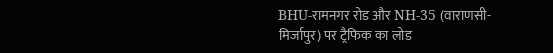BHU-रामनगर रोड और NH-35 (वाराणसी-मिर्जापुर) पर ट्रैफिक का लोड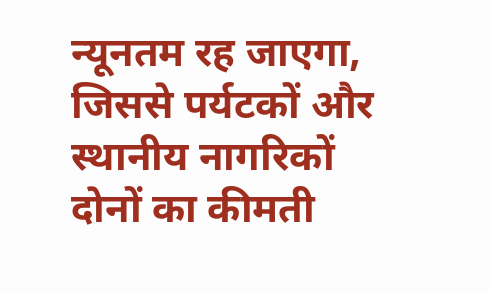न्यूनतम रह जाएगा, जिससे पर्यटकों और स्थानीय नागरिकों दोनों का कीमती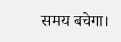समय बचेगा।